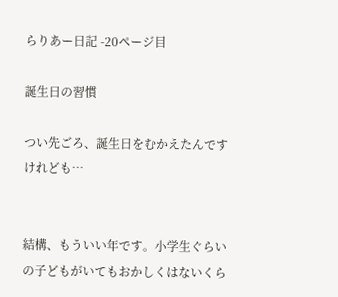らりあー日記 -20ページ目

誕生日の習慣

つい先ごろ、誕生日をむかえたんですけれども…


結構、もういい年です。小学生ぐらいの子どもがいてもおかしくはないくら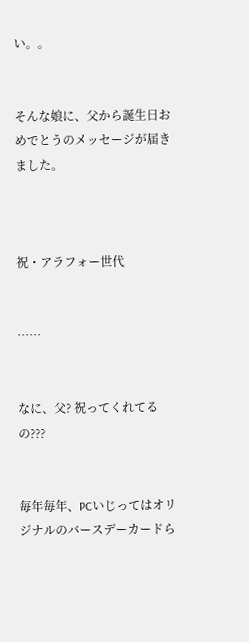い。。


そんな娘に、父から誕生日おめでとうのメッセージが届きました。



祝・アラフォー世代


……


なに、父? 祝ってくれてるの???


毎年毎年、PCいじってはオリジナルのバースデーカードら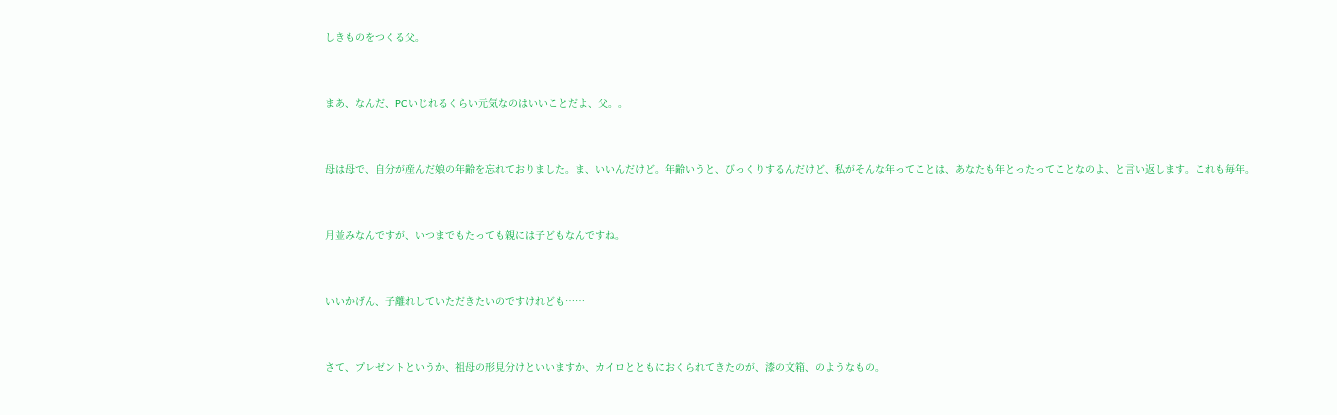しきものをつくる父。


まあ、なんだ、PCいじれるくらい元気なのはいいことだよ、父。。


母は母で、自分が産んだ娘の年齢を忘れておりました。ま、いいんだけど。年齢いうと、びっくりするんだけど、私がそんな年ってことは、あなたも年とったってことなのよ、と言い返します。これも毎年。


月並みなんですが、いつまでもたっても親には子どもなんですね。


いいかげん、子離れしていただきたいのですけれども……


さて、プレゼントというか、祖母の形見分けといいますか、カイロとともにおくられてきたのが、漆の文箱、のようなもの。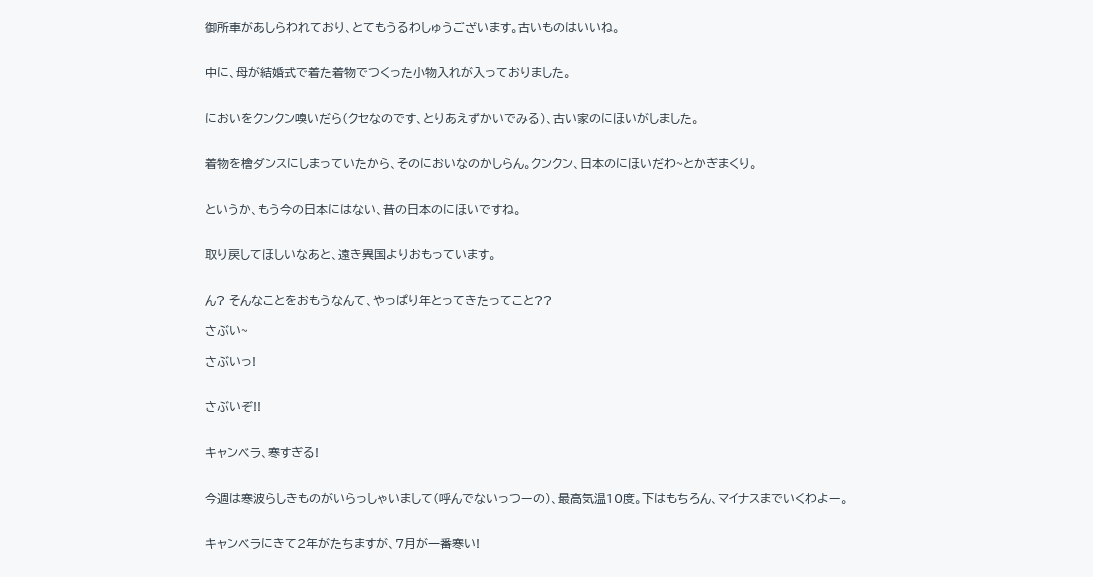御所車があしらわれており、とてもうるわしゅうございます。古いものはいいね。


中に、母が結婚式で着た着物でつくった小物入れが入っておりました。


においをクンクン嗅いだら(クセなのです、とりあえずかいでみる)、古い家のにほいがしました。


着物を檜ダンスにしまっていたから、そのにおいなのかしらん。クンクン、日本のにほいだわ~とかぎまくり。


というか、もう今の日本にはない、昔の日本のにほいですね。


取り戻してほしいなあと、遠き異国よりおもっています。


ん? そんなことをおもうなんて、やっぱり年とってきたってこと??

さぶい~

さぶいっ!


さぶいぞ!!


キャンベラ、寒すぎる!


今週は寒波らしきものがいらっしゃいまして(呼んでないっつーの)、最高気温10度。下はもちろん、マイナスまでいくわよー。


キャンベラにきて2年がたちますが、7月が一番寒い!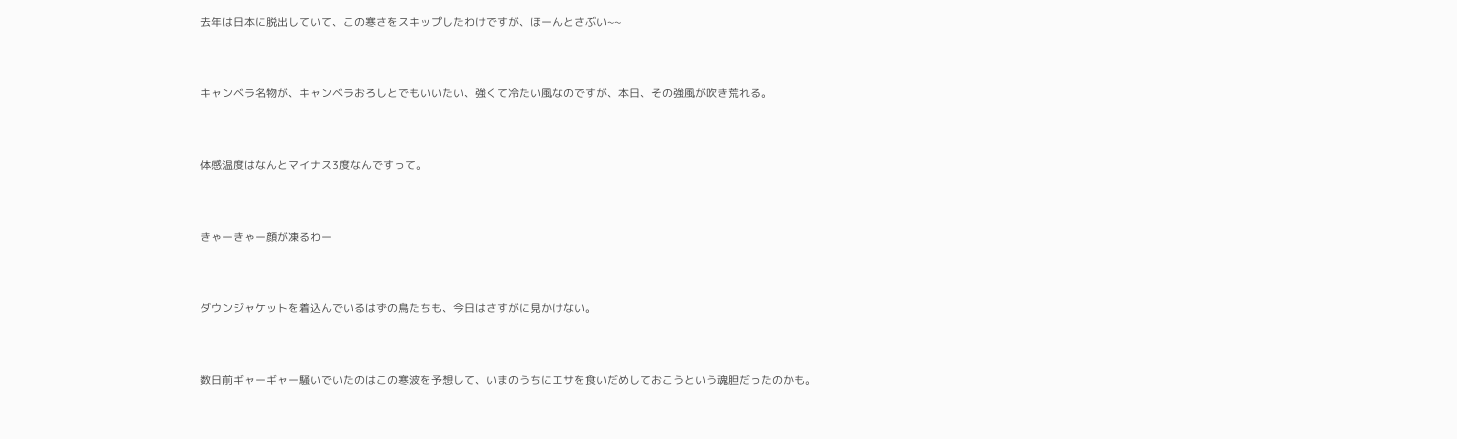去年は日本に脱出していて、この寒さをスキップしたわけですが、ほーんとさぶい~~


キャンベラ名物が、キャンベラおろしとでもいいたい、強くて冷たい風なのですが、本日、その強風が吹き荒れる。


体感温度はなんとマイナス3度なんですって。


きゃーきゃー顔が凍るわー


ダウンジャケットを着込んでいるはずの鳥たちも、今日はさすがに見かけない。


数日前ギャーギャー騒いでいたのはこの寒波を予想して、いまのうちにエサを食いだめしておこうという魂胆だったのかも。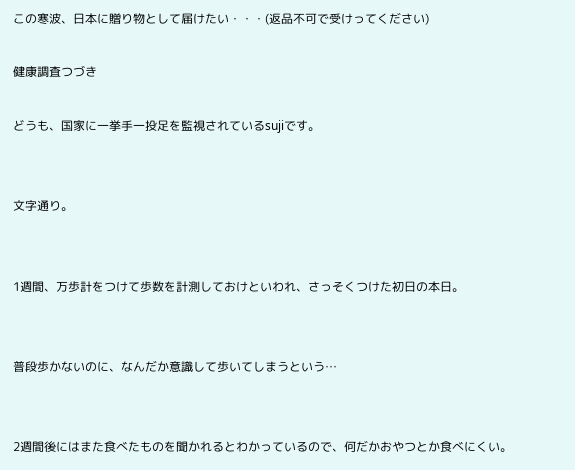この寒波、日本に贈り物として届けたい・・・(返品不可で受けってください)

健康調査つづき

どうも、国家に一挙手一投足を監視されているsujiです。


文字通り。


1週間、万歩計をつけて歩数を計測しておけといわれ、さっそくつけた初日の本日。


普段歩かないのに、なんだか意識して歩いてしまうという…


2週間後にはまた食べたものを聞かれるとわかっているので、何だかおやつとか食べにくい。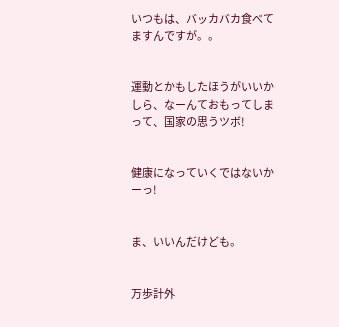いつもは、バッカバカ食べてますんですが。。


運動とかもしたほうがいいかしら、なーんておもってしまって、国家の思うツボ!


健康になっていくではないかーっ!


ま、いいんだけども。


万歩計外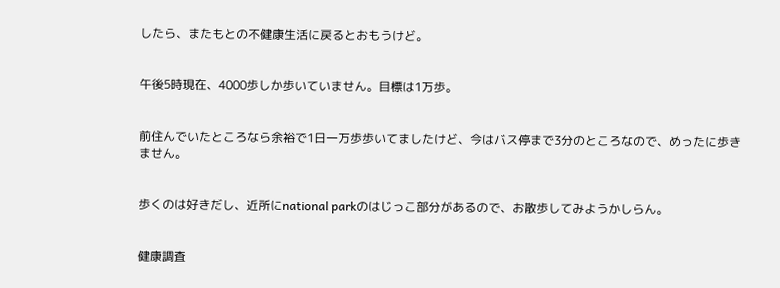したら、またもとの不健康生活に戻るとおもうけど。


午後5時現在、4000歩しか歩いていません。目標は1万歩。


前住んでいたところなら余裕で1日一万歩歩いてましたけど、今はバス停まで3分のところなので、めったに歩きません。


歩くのは好きだし、近所にnational parkのはじっこ部分があるので、お散歩してみようかしらん。


健康調査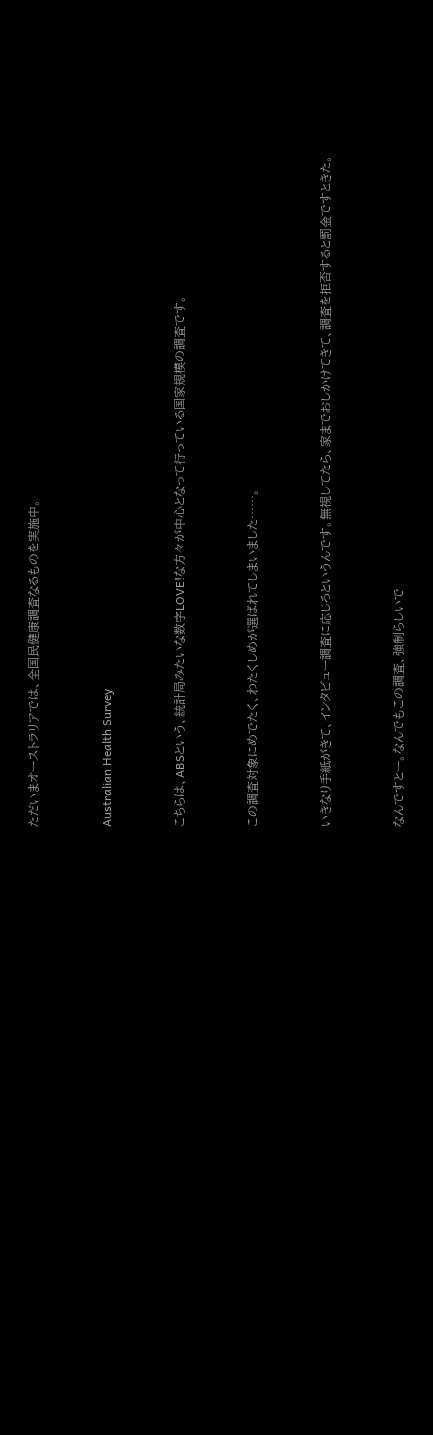ただいまオーストラリアでは、全国民健康調査なるものを実施中。


Australian Health Survey


こちらは、ABSという、統計局みたいな数字LOVE!な方々が中心となって行っている国家規模の調査です。


この調査対象にめでたく、わたくしめが選ばれてしまいました……。


いきなり手紙がきて、インタビュー調査に応じろというんです。無視してたら、家までおしかけてきて、調査を拒否すると罰金ですときた。


なんですとー。なんでもこの調査、強制らしいで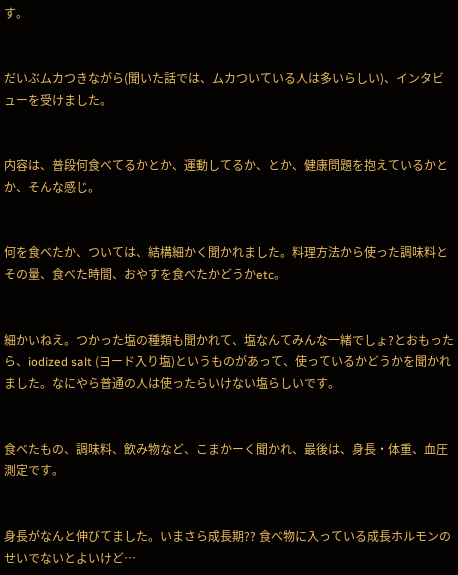す。


だいぶムカつきながら(聞いた話では、ムカついている人は多いらしい)、インタビューを受けました。


内容は、普段何食べてるかとか、運動してるか、とか、健康問題を抱えているかとか、そんな感じ。


何を食べたか、ついては、結構細かく聞かれました。料理方法から使った調味料とその量、食べた時間、おやすを食べたかどうかetc。


細かいねえ。つかった塩の種類も聞かれて、塩なんてみんな一緒でしょ?とおもったら、iodized salt (ヨード入り塩)というものがあって、使っているかどうかを聞かれました。なにやら普通の人は使ったらいけない塩らしいです。


食べたもの、調味料、飲み物など、こまかーく聞かれ、最後は、身長・体重、血圧測定です。


身長がなんと伸びてました。いまさら成長期?? 食べ物に入っている成長ホルモンのせいでないとよいけど…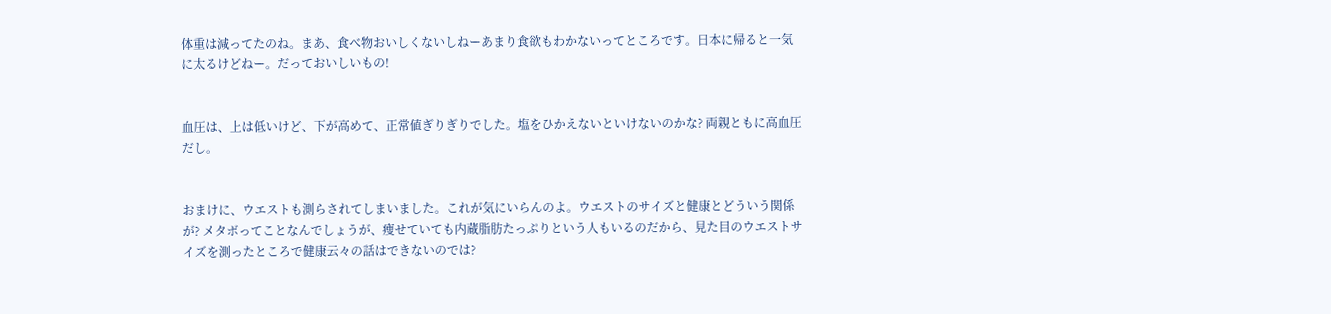体重は減ってたのね。まあ、食べ物おいしくないしねーあまり食欲もわかないってところです。日本に帰ると一気に太るけどねー。だっておいしいもの!


血圧は、上は低いけど、下が高めて、正常値ぎりぎりでした。塩をひかえないといけないのかな? 両親ともに高血圧だし。


おまけに、ウエストも測らされてしまいました。これが気にいらんのよ。ウエストのサイズと健康とどういう関係が? メタボってことなんでしょうが、痩せていても内蔵脂肪たっぷりという人もいるのだから、見た目のウエストサイズを測ったところで健康云々の話はできないのでは?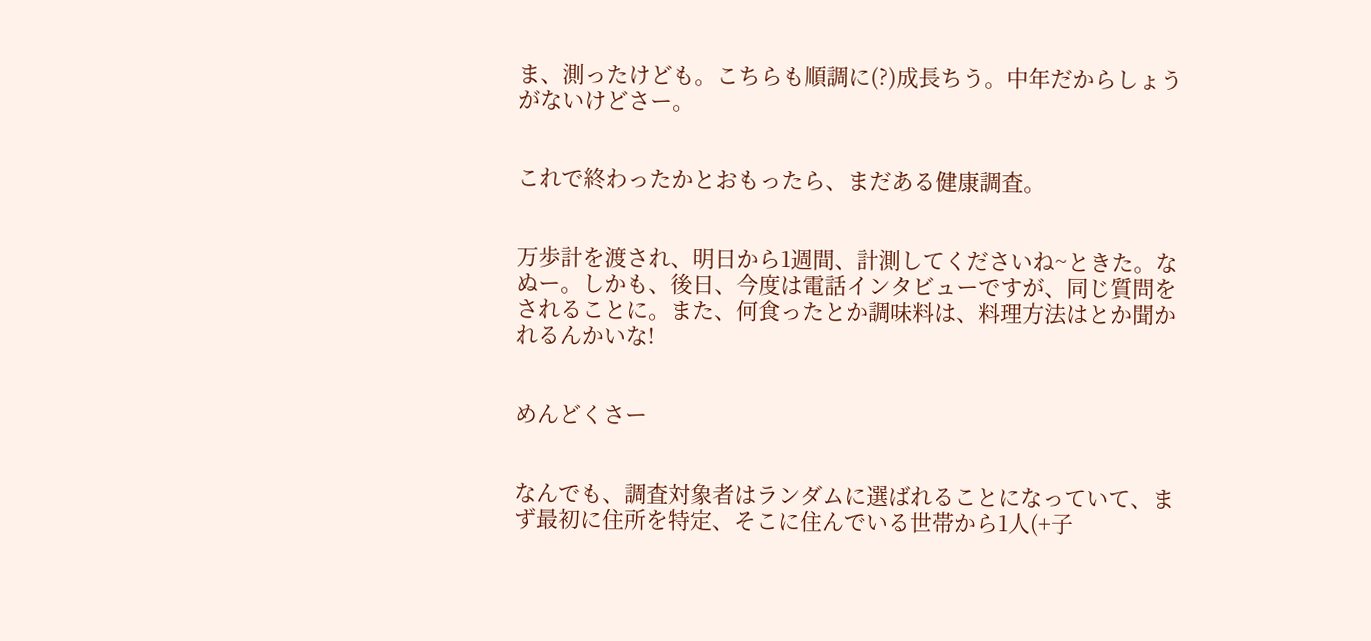ま、測ったけども。こちらも順調に(?)成長ちう。中年だからしょうがないけどさー。


これで終わったかとおもったら、まだある健康調査。


万歩計を渡され、明日から1週間、計測してくださいね~ときた。なぬー。しかも、後日、今度は電話インタビューですが、同じ質問をされることに。また、何食ったとか調味料は、料理方法はとか聞かれるんかいな!


めんどくさー


なんでも、調査対象者はランダムに選ばれることになっていて、まず最初に住所を特定、そこに住んでいる世帯から1人(+子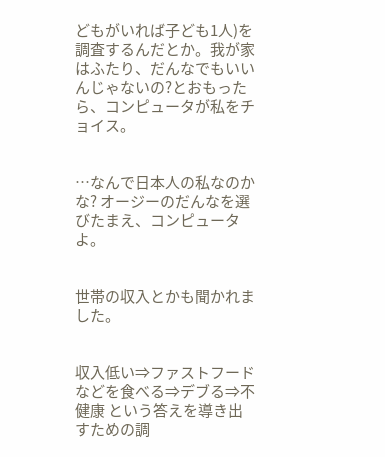どもがいれば子ども1人)を調査するんだとか。我が家はふたり、だんなでもいいんじゃないの?とおもったら、コンピュータが私をチョイス。


…なんで日本人の私なのかな? オージーのだんなを選びたまえ、コンピュータよ。


世帯の収入とかも聞かれました。


収入低い⇒ファストフードなどを食べる⇒デブる⇒不健康 という答えを導き出すための調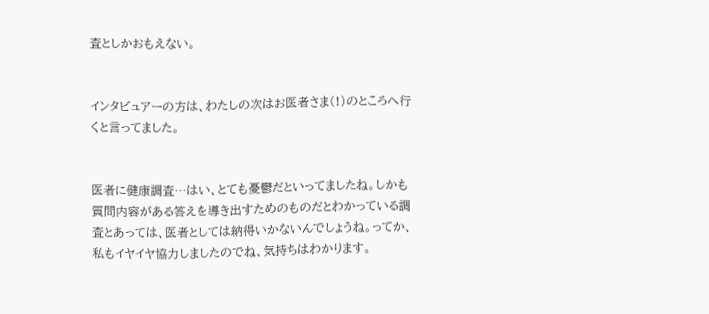査としかおもえない。


インタビュアーの方は、わたしの次はお医者さま(!)のところへ行くと言ってました。


医者に健康調査…はい、とても憂鬱だといってましたね。しかも質問内容がある答えを導き出すためのものだとわかっている調査とあっては、医者としては納得いかないんでしょうね。ってか、私もイヤイヤ協力しましたのでね、気持ちはわかります。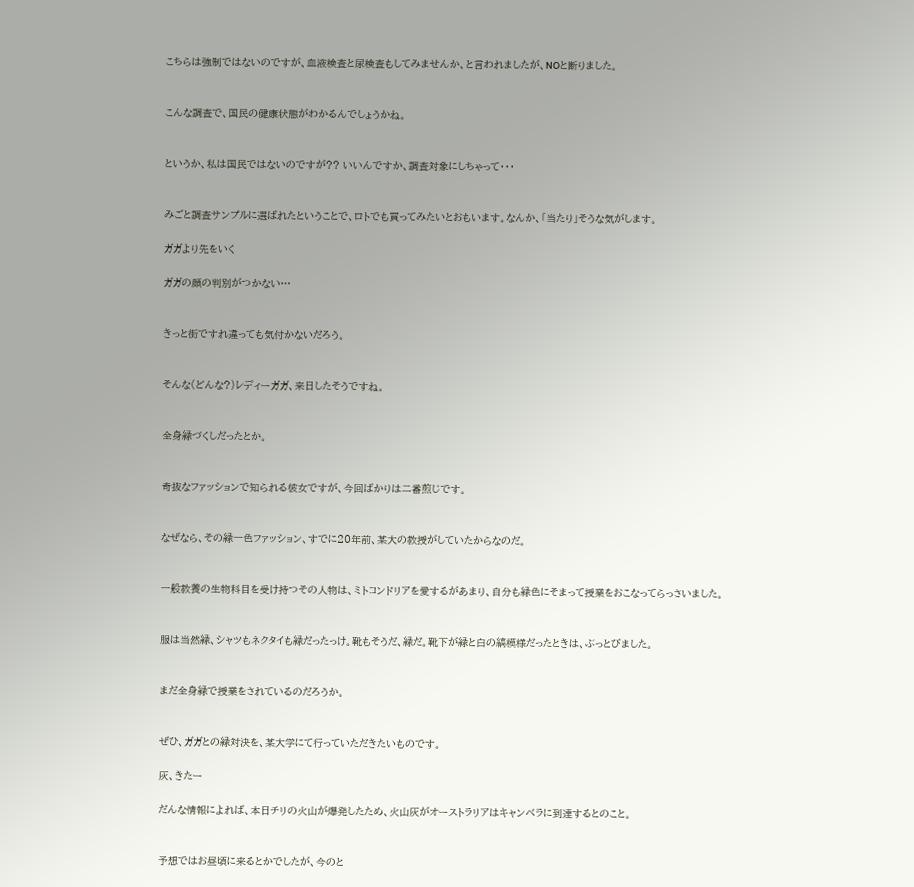こちらは強制ではないのですが、血液検査と尿検査もしてみませんか、と言われましたが、NOと断りました。


こんな調査で、国民の健康状態がわかるんでしょうかね。


というか、私は国民ではないのですが?? いいんですか、調査対象にしちゃって・・・


みごと調査サンプルに選ばれたということで、ロトでも買ってみたいとおもいます。なんか、「当たり」そうな気がします。

ガガより先をいく

ガガの顔の判別がつかない…


きっと街ですれ違っても気付かないだろう。


そんな(どんな?)レディーガガ、来日したそうですね。


全身緑づくしだったとか。


奇抜なファッションで知られる彼女ですが、今回ばかりは二番煎じです。


なぜなら、その緑一色ファッション、すでに20年前、某大の教授がしていたからなのだ。


一般教養の生物科目を受け持つその人物は、ミトコンドリアを愛するがあまり、自分も緑色にそまって授業をおこなってらっさいました。


服は当然緑、シャツもネクタイも緑だったっけ。靴もそうだ、緑だ。靴下が緑と白の縞模様だったときは、ぶっとびました。


まだ全身緑で授業をされているのだろうか。


ぜひ、ガガとの緑対決を、某大学にて行っていただきたいものです。

灰、きたー

だんな情報によれば、本日チリの火山が爆発したため、火山灰がオーストラリアはキャンベラに到達するとのこと。


予想ではお昼頃に来るとかでしたが、今のと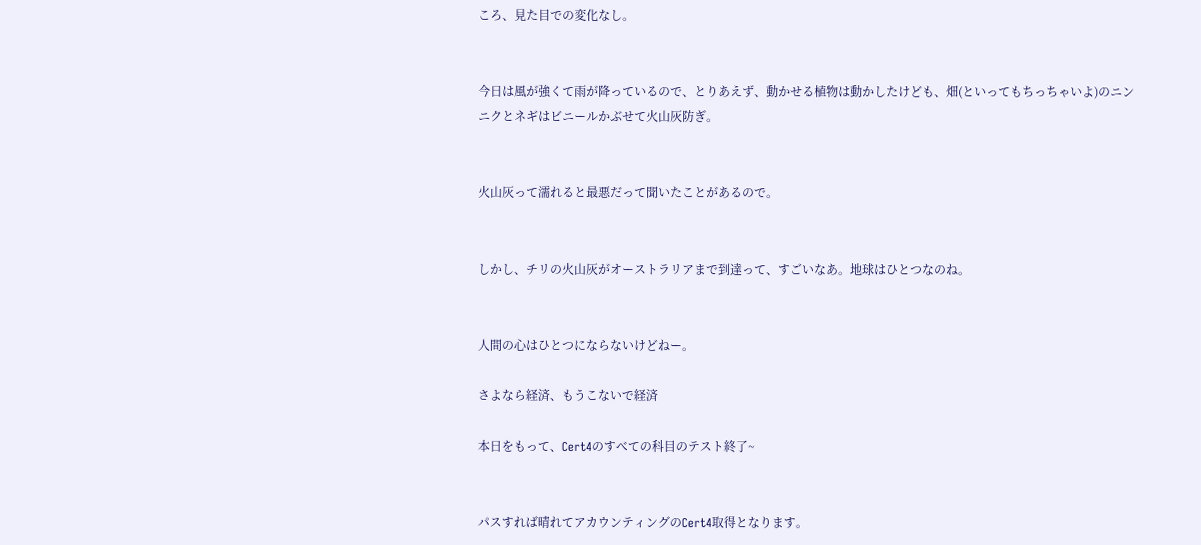ころ、見た目での変化なし。


今日は風が強くて雨が降っているので、とりあえず、動かせる植物は動かしたけども、畑(といってもちっちゃいよ)のニンニクとネギはビニールかぶせて火山灰防ぎ。


火山灰って濡れると最悪だって聞いたことがあるので。


しかし、チリの火山灰がオーストラリアまで到達って、すごいなあ。地球はひとつなのね。


人間の心はひとつにならないけどねー。

さよなら経済、もうこないで経済

本日をもって、Cert4のすべての科目のテスト終了~


パスすれば晴れてアカウンティングのCert4取得となります。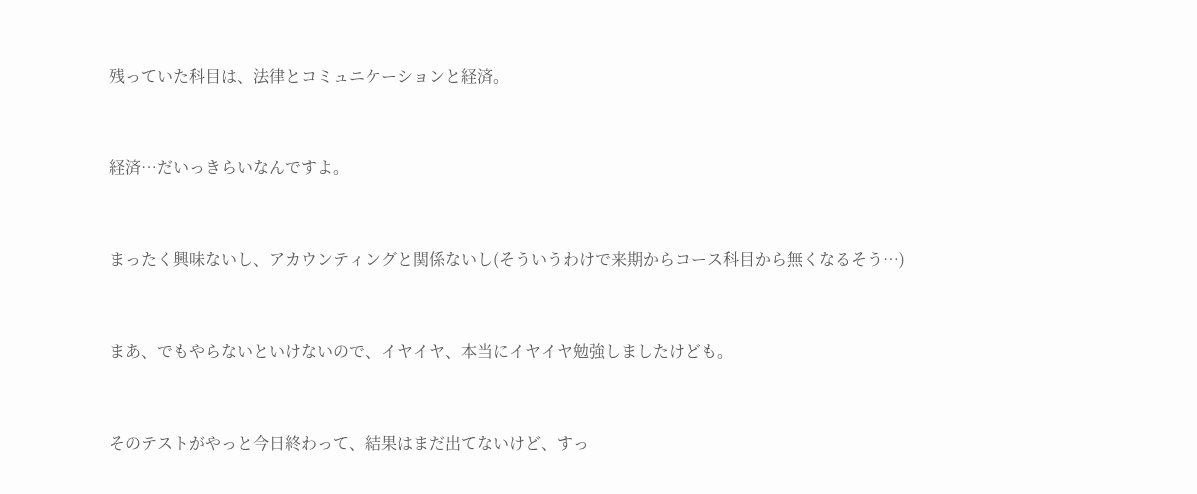残っていた科目は、法律とコミュニケーションと経済。


経済…だいっきらいなんですよ。


まったく興味ないし、アカウンティングと関係ないし(そういうわけで来期からコース科目から無くなるそう…)


まあ、でもやらないといけないので、イヤイヤ、本当にイヤイヤ勉強しましたけども。


そのテストがやっと今日終わって、結果はまだ出てないけど、すっ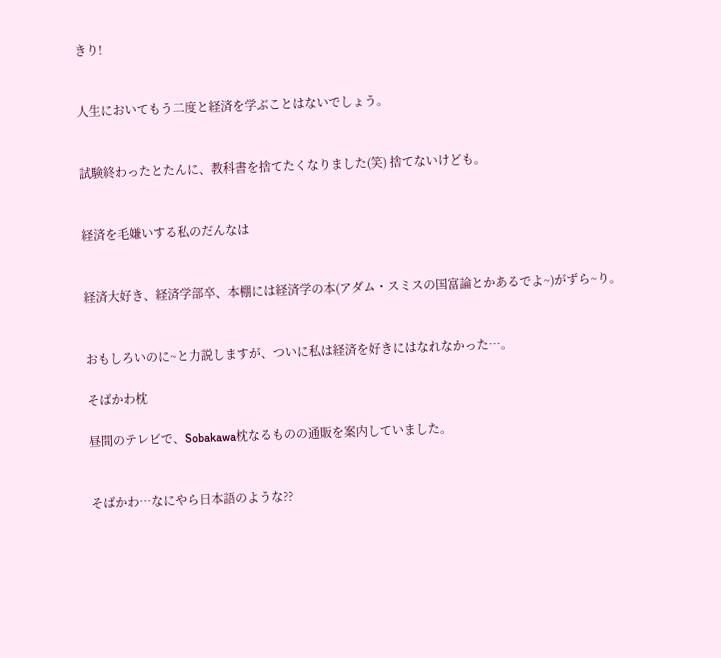きり!


人生においてもう二度と経済を学ぶことはないでしょう。


試験終わったとたんに、教科書を捨てたくなりました(笑) 捨てないけども。


経済を毛嫌いする私のだんなは


経済大好き、経済学部卒、本棚には経済学の本(アダム・スミスの国富論とかあるでよ~)がずら~り。


おもしろいのに~と力説しますが、ついに私は経済を好きにはなれなかった…。

そばかわ枕

昼間のテレビで、Sobakawa枕なるものの通販を案内していました。


そばかわ…なにやら日本語のような??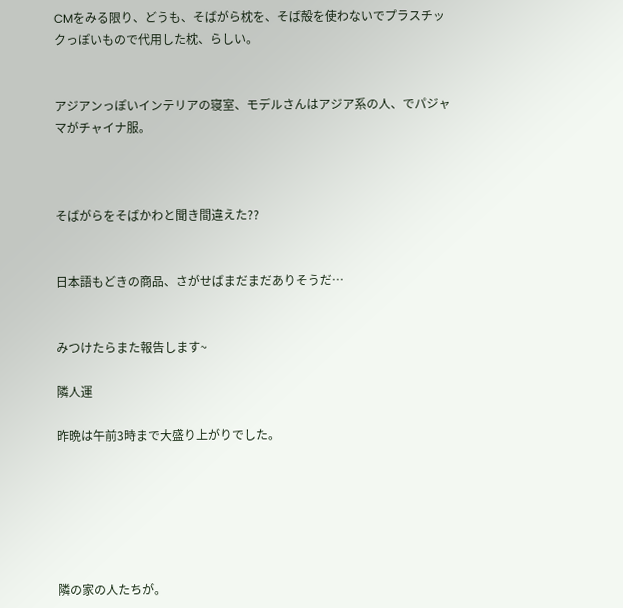CMをみる限り、どうも、そばがら枕を、そば殻を使わないでプラスチックっぽいもので代用した枕、らしい。


アジアンっぽいインテリアの寝室、モデルさんはアジア系の人、でパジャマがチャイナ服。



そばがらをそばかわと聞き間違えた??


日本語もどきの商品、さがせばまだまだありそうだ…


みつけたらまた報告します~

隣人運

昨晩は午前3時まで大盛り上がりでした。






隣の家の人たちが。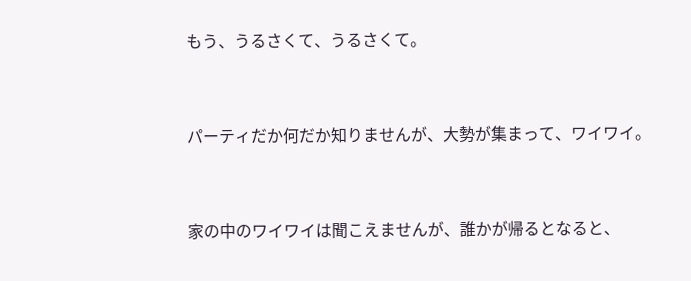もう、うるさくて、うるさくて。


パーティだか何だか知りませんが、大勢が集まって、ワイワイ。


家の中のワイワイは聞こえませんが、誰かが帰るとなると、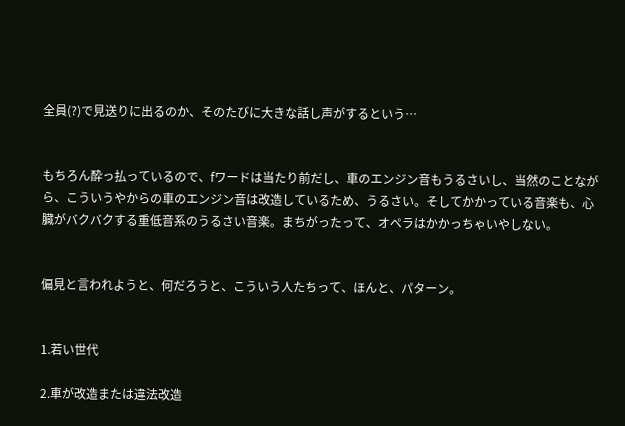全員(?)で見送りに出るのか、そのたびに大きな話し声がするという…


もちろん酔っ払っているので、fワードは当たり前だし、車のエンジン音もうるさいし、当然のことながら、こういうやからの車のエンジン音は改造しているため、うるさい。そしてかかっている音楽も、心臓がバクバクする重低音系のうるさい音楽。まちがったって、オペラはかかっちゃいやしない。


偏見と言われようと、何だろうと、こういう人たちって、ほんと、パターン。


1.若い世代

2.車が改造または違法改造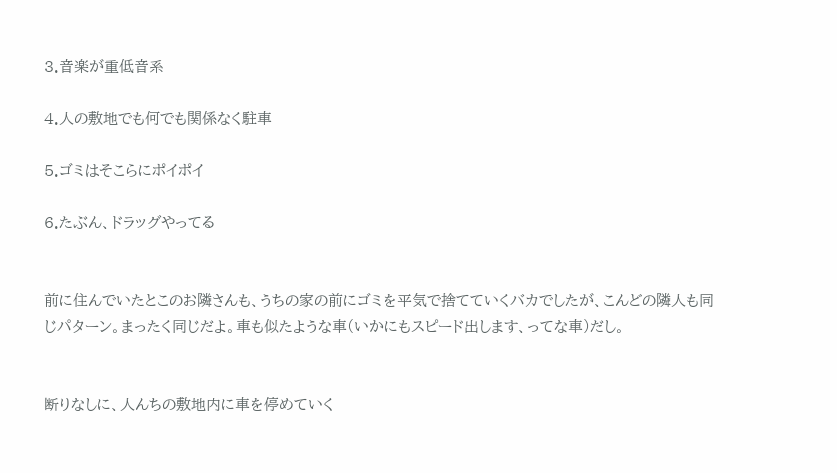3.音楽が重低音系

4.人の敷地でも何でも関係なく駐車

5.ゴミはそこらにポイポイ

6.たぶん、ドラッグやってる


前に住んでいたとこのお隣さんも、うちの家の前にゴミを平気で捨てていくバカでしたが、こんどの隣人も同じパターン。まったく同じだよ。車も似たような車(いかにもスピード出します、ってな車)だし。


断りなしに、人んちの敷地内に車を停めていく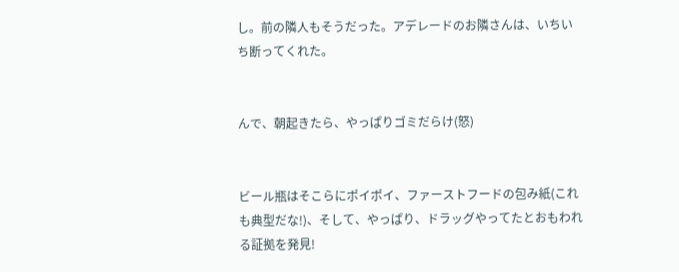し。前の隣人もそうだった。アデレードのお隣さんは、いちいち断ってくれた。


んで、朝起きたら、やっぱりゴミだらけ(怒)


ビール瓶はそこらにポイポイ、ファーストフードの包み紙(これも典型だな!)、そして、やっぱり、ドラッグやってたとおもわれる証拠を発見!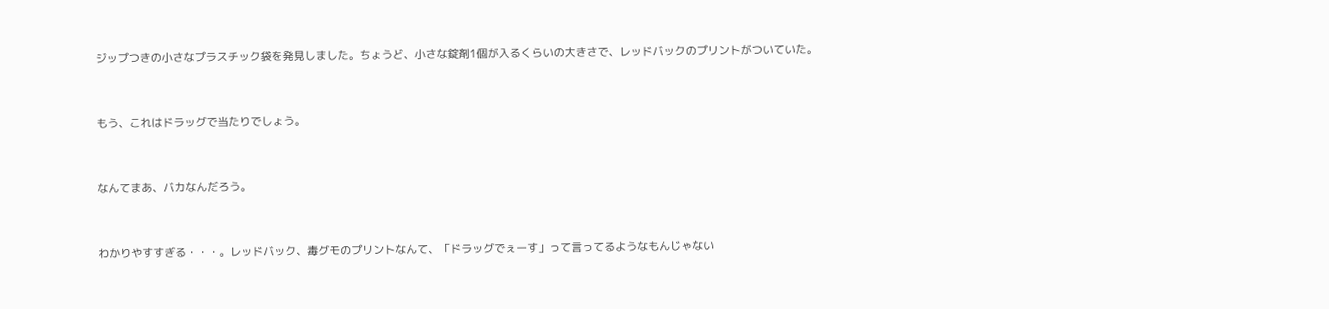ジップつきの小さなプラスチック袋を発見しました。ちょうど、小さな錠剤1個が入るくらいの大きさで、レッドバックのプリントがついていた。


もう、これはドラッグで当たりでしょう。


なんてまあ、バカなんだろう。


わかりやすすぎる・・・。レッドバック、毒グモのプリントなんて、「ドラッグでぇーす」って言ってるようなもんじゃない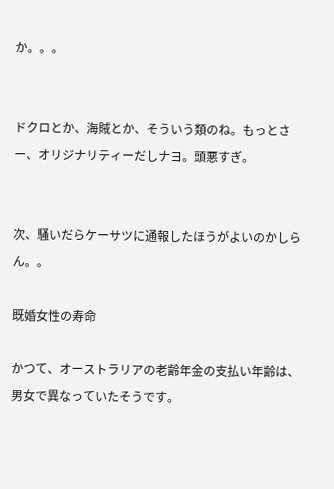か。。。


ドクロとか、海賊とか、そういう類のね。もっとさー、オリジナリティーだしナヨ。頭悪すぎ。


次、騒いだらケーサツに通報したほうがよいのかしらん。。

既婚女性の寿命

かつて、オーストラリアの老齢年金の支払い年齢は、男女で異なっていたそうです。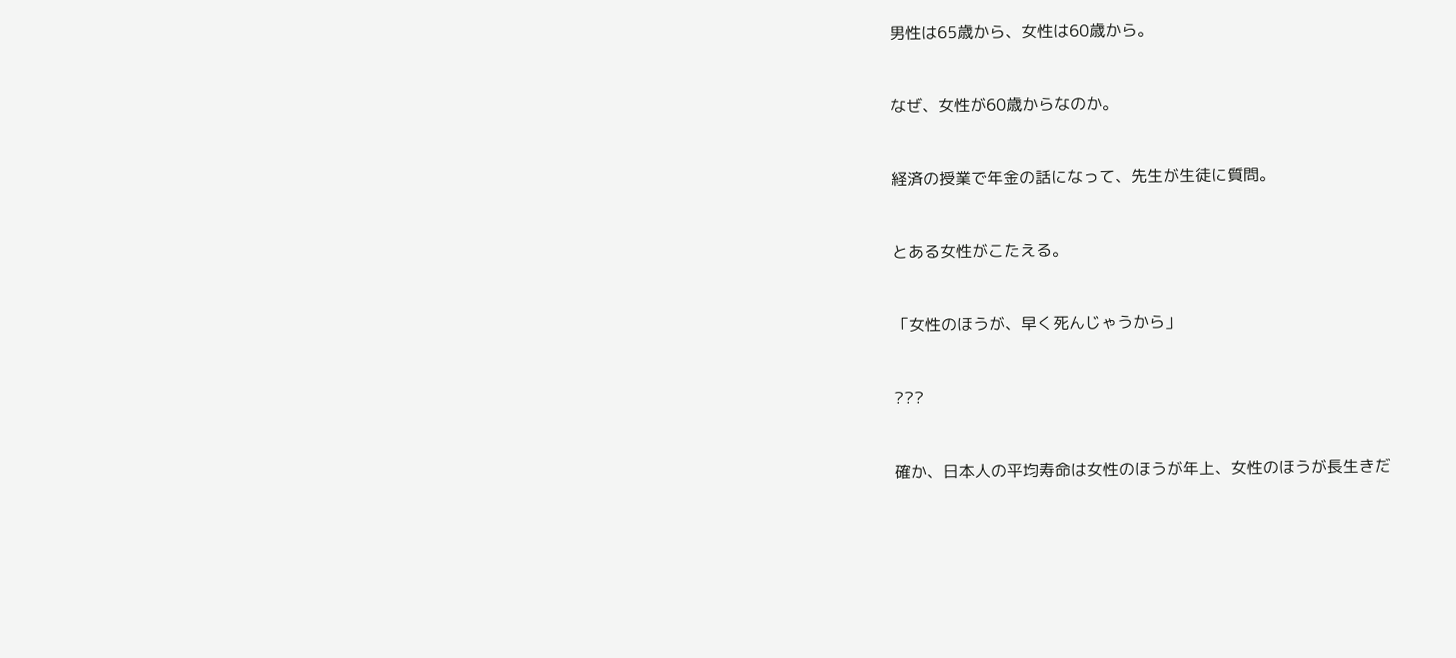男性は65歳から、女性は60歳から。


なぜ、女性が60歳からなのか。


経済の授業で年金の話になって、先生が生徒に質問。


とある女性がこたえる。


「女性のほうが、早く死んじゃうから」


???


確か、日本人の平均寿命は女性のほうが年上、女性のほうが長生きだ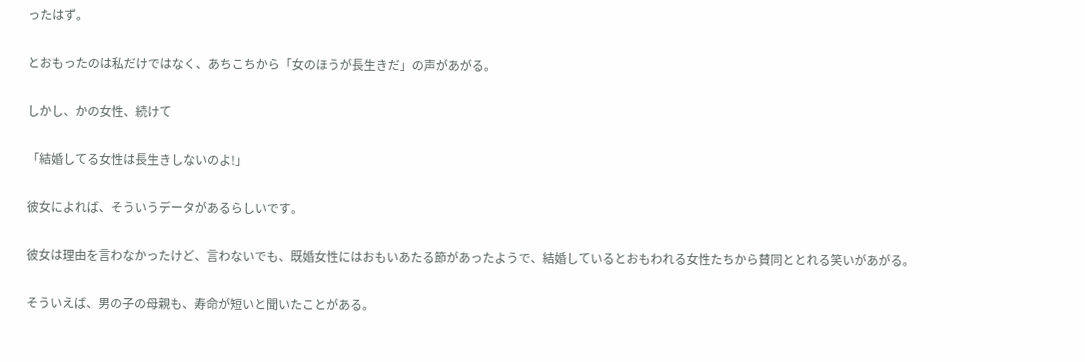ったはず。


とおもったのは私だけではなく、あちこちから「女のほうが長生きだ」の声があがる。


しかし、かの女性、続けて


「結婚してる女性は長生きしないのよ!」


彼女によれば、そういうデータがあるらしいです。


彼女は理由を言わなかったけど、言わないでも、既婚女性にはおもいあたる節があったようで、結婚しているとおもわれる女性たちから賛同ととれる笑いがあがる。


そういえば、男の子の母親も、寿命が短いと聞いたことがある。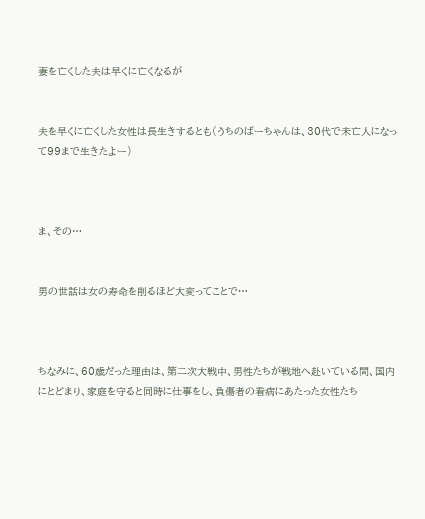妻を亡くした夫は早くに亡くなるが


夫を早くに亡くした女性は長生きするとも(うちのばーちゃんは、30代で未亡人になって99まで生きたよー)



ま、その…


男の世話は女の寿命を削るほど大変ってことで…



ちなみに、60歳だった理由は、第二次大戦中、男性たちが戦地へ赴いている間、国内にとどまり、家庭を守ると同時に仕事をし、負傷者の看病にあたった女性たち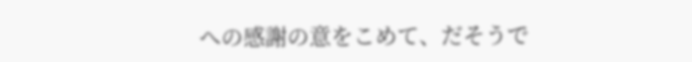への感謝の意をこめて、だそうで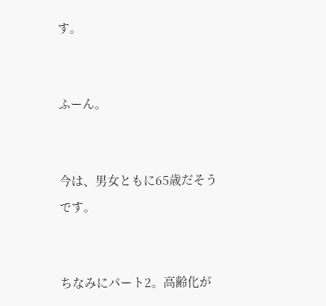す。


ふーん。


今は、男女ともに65歳だそうです。


ちなみにパート2。高齢化が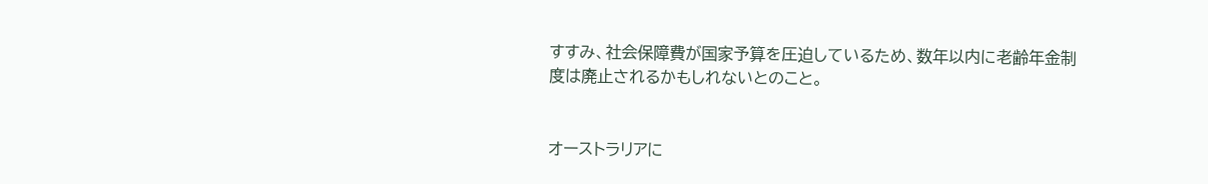すすみ、社会保障費が国家予算を圧迫しているため、数年以内に老齢年金制度は廃止されるかもしれないとのこと。


オーストラリアに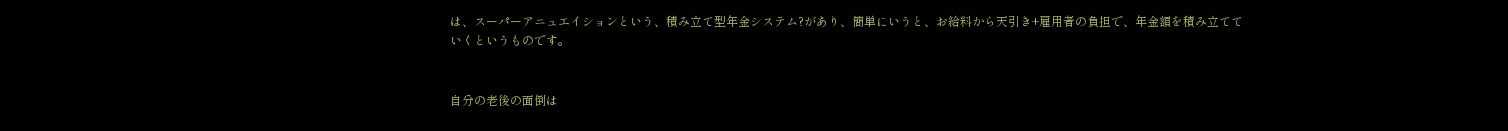は、スーパーアニュエイションという、積み立て型年金システム?があり、簡単にいうと、お給料から天引き+雇用者の負担で、年金額を積み立てていくというものです。


自分の老後の面倒は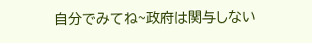自分でみてね~政府は関与しない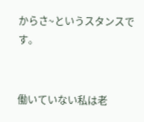からさ~というスタンスです。


働いていない私は老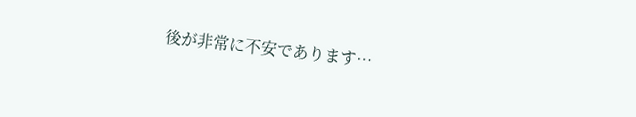後が非常に不安であります…